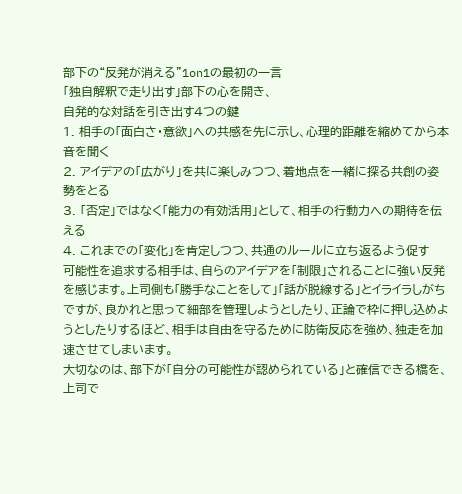部下の“反発が消える”1on1の最初の一言
「独自解釈で走り出す」部下の心を開き、
自発的な対話を引き出す4つの鍵
1. 相手の「面白さ・意欲」への共感を先に示し、心理的距離を縮めてから本音を聞く
2. アイデアの「広がり」を共に楽しみつつ、着地点を一緒に探る共創の姿勢をとる
3. 「否定」ではなく「能力の有効活用」として、相手の行動力への期待を伝える
4. これまでの「変化」を肯定しつつ、共通のルールに立ち返るよう促す
可能性を追求する相手は、自らのアイデアを「制限」されることに強い反発を感じます。上司側も「勝手なことをして」「話が脱線する」とイライラしがちですが、良かれと思って細部を管理しようとしたり、正論で枠に押し込めようとしたりするほど、相手は自由を守るために防衛反応を強め、独走を加速させてしまいます。
大切なのは、部下が「自分の可能性が認められている」と確信できる橋を、上司で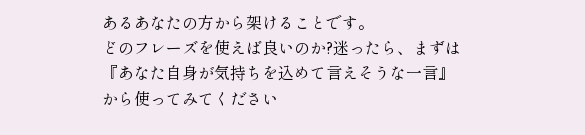あるあなたの方から架けることです。
どのフレーズを使えば良いのか?迷ったら、まずは
『あなた自身が気持ちを込めて言えそうな一言』
から使ってみてください